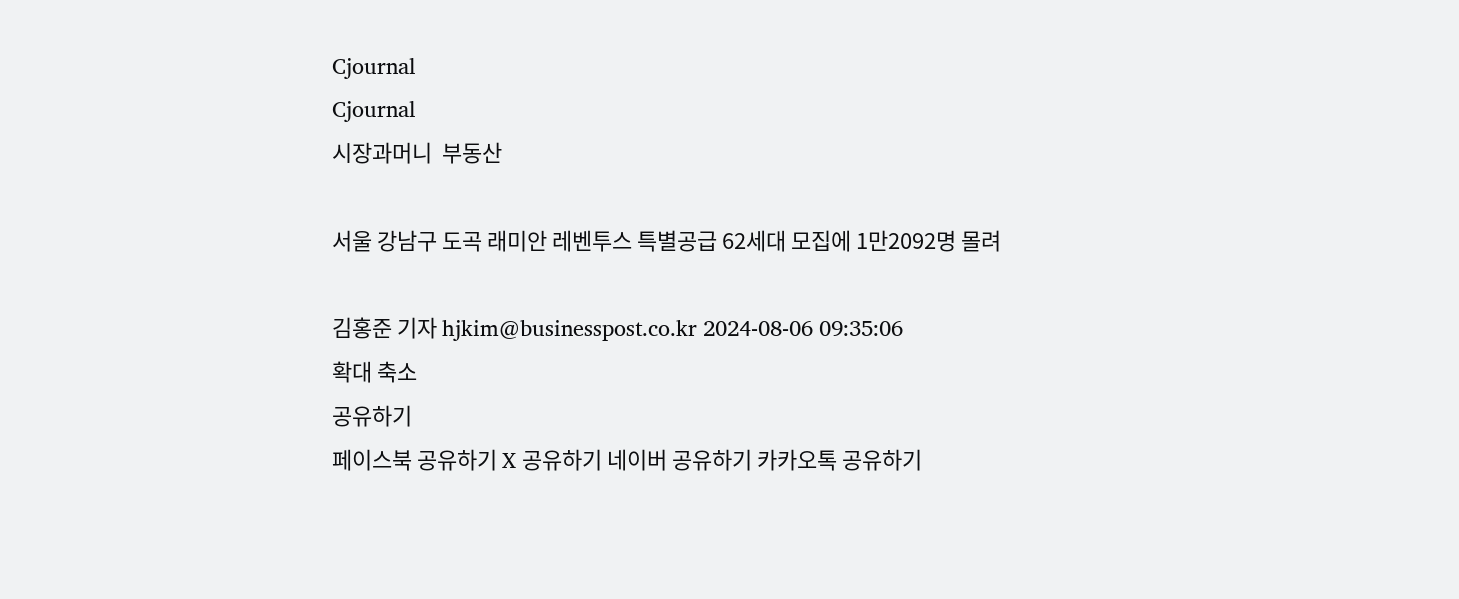Cjournal
Cjournal
시장과머니  부동산

서울 강남구 도곡 래미안 레벤투스 특별공급 62세대 모집에 1만2092명 몰려

김홍준 기자 hjkim@businesspost.co.kr 2024-08-06 09:35:06
확대 축소
공유하기
페이스북 공유하기 X 공유하기 네이버 공유하기 카카오톡 공유하기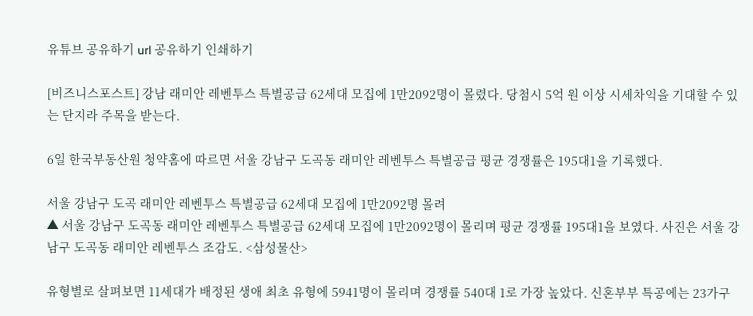유튜브 공유하기 url 공유하기 인쇄하기

[비즈니스포스트] 강남 래미안 레벤투스 특별공급 62세대 모집에 1만2092명이 몰렸다. 당첨시 5억 원 이상 시세차익을 기대할 수 있는 단지라 주목을 받는다.

6일 한국부동산원 청약홈에 따르면 서울 강남구 도곡동 래미안 레벤투스 특별공급 평균 경쟁률은 195대1을 기록했다.

서울 강남구 도곡 래미안 레벤투스 특별공급 62세대 모집에 1만2092명 몰려
▲ 서울 강남구 도곡동 래미안 레벤투스 특별공급 62세대 모집에 1만2092명이 몰리며 평균 경쟁률 195대1을 보였다. 사진은 서울 강남구 도곡동 래미안 레벤투스 조감도. <삼성물산>

유형별로 살펴보면 11세대가 배정된 생애 최초 유형에 5941명이 몰리며 경쟁률 540대 1로 가장 높았다. 신혼부부 특공에는 23가구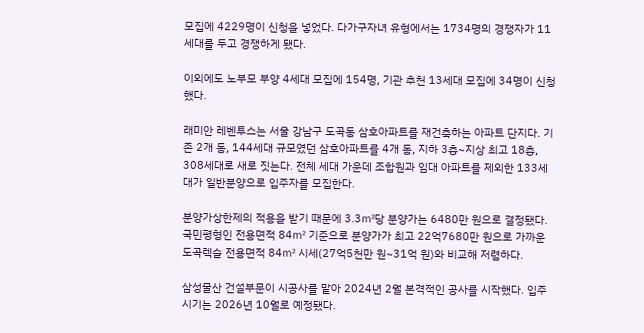모집에 4229명이 신청을 넣었다. 다가구자녀 유형에서는 1734명의 경쟁자가 11세대를 두고 경쟁하게 됐다.

이외에도 노부모 부양 4세대 모집에 154명, 기관 추천 13세대 모집에 34명이 신청했다.

래미안 레벤투스는 서울 강남구 도곡동 삼호아파트를 재건축하는 아파트 단지다. 기존 2개 동, 144세대 규모였던 삼호아파트를 4개 동, 지하 3층~지상 최고 18층, 308세대로 새로 짓는다. 전체 세대 가운데 조합원과 임대 아파트를 제외한 133세대가 일반분양으로 입주자를 모집한다.

분양가상한제의 적용을 받기 때문에 3.3㎡당 분양가는 6480만 원으로 결정됐다. 국민평형인 전용면적 84㎡ 기준으로 분양가가 최고 22억7680만 원으로 가까운 도곡렉슬 전용면적 84㎡ 시세(27억5천만 원~31억 원)와 비교해 저렴하다.

삼성물산 건설부문이 시공사를 맡아 2024년 2월 본격적인 공사를 시작했다. 입주 시기는 2026년 10월로 예정됐다.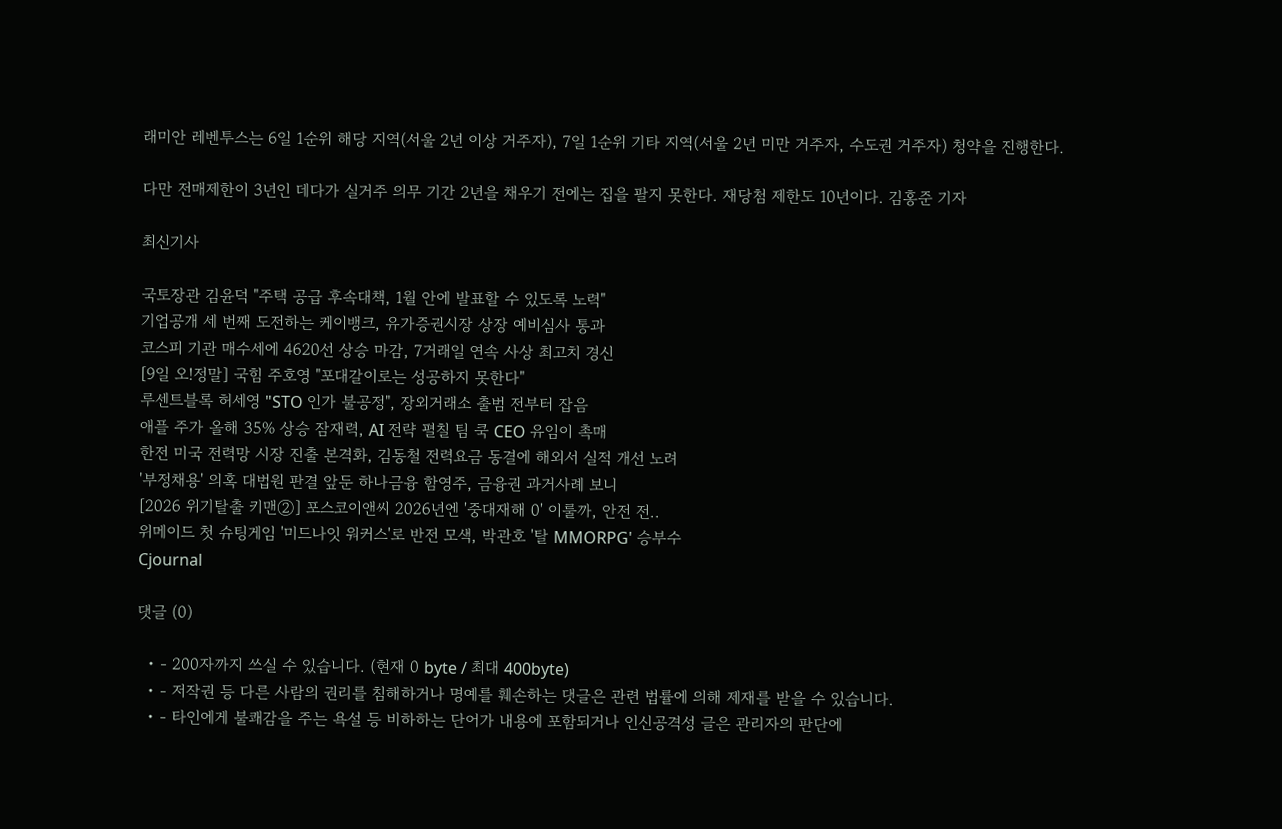래미안 레벤투스는 6일 1순위 해당 지역(서울 2년 이상 거주자), 7일 1순위 기타 지역(서울 2년 미만 거주자, 수도권 거주자) 청약을 진행한다.

다만 전매제한이 3년인 데다가 실거주 의무 기간 2년을 채우기 전에는 집을 팔지 못한다. 재당첨 제한도 10년이다. 김홍준 기자

최신기사

국토장관 김윤덕 "주택 공급 후속대책, 1월 안에 발표할 수 있도록 노력"
기업공개 세 번째 도전하는 케이뱅크, 유가증권시장 상장 예비심사 통과
코스피 기관 매수세에 4620선 상승 마감, 7거래일 연속 사상 최고치 경신
[9일 오!정말] 국힘 주호영 "포대갈이로는 성공하지 못한다"
루센트블록 허세영 "STO 인가 불공정", 장외거래소 출범 전부터 잡음
애플 주가 올해 35% 상승 잠재력, AI 전략 펼칠 팀 쿡 CEO 유임이 촉매
한전 미국 전력망 시장 진출 본격화, 김동철 전력요금 동결에 해외서 실적 개선 노려
'부정채용' 의혹 대법원 판결 앞둔 하나금융 함영주, 금융권 과거사례 보니
[2026 위기탈출 키맨②] 포스코이앤씨 2026년엔 '중대재해 0' 이룰까, 안전 전..
위메이드 첫 슈팅게임 '미드나잇 워커스'로 반전 모색, 박관호 '탈 MMORPG' 승부수
Cjournal

댓글 (0)

  • - 200자까지 쓰실 수 있습니다. (현재 0 byte / 최대 400byte)
  • - 저작권 등 다른 사람의 권리를 침해하거나 명예를 훼손하는 댓글은 관련 법률에 의해 제재를 받을 수 있습니다.
  • - 타인에게 불쾌감을 주는 욕설 등 비하하는 단어가 내용에 포함되거나 인신공격성 글은 관리자의 판단에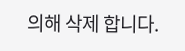의해 삭제 합니다.